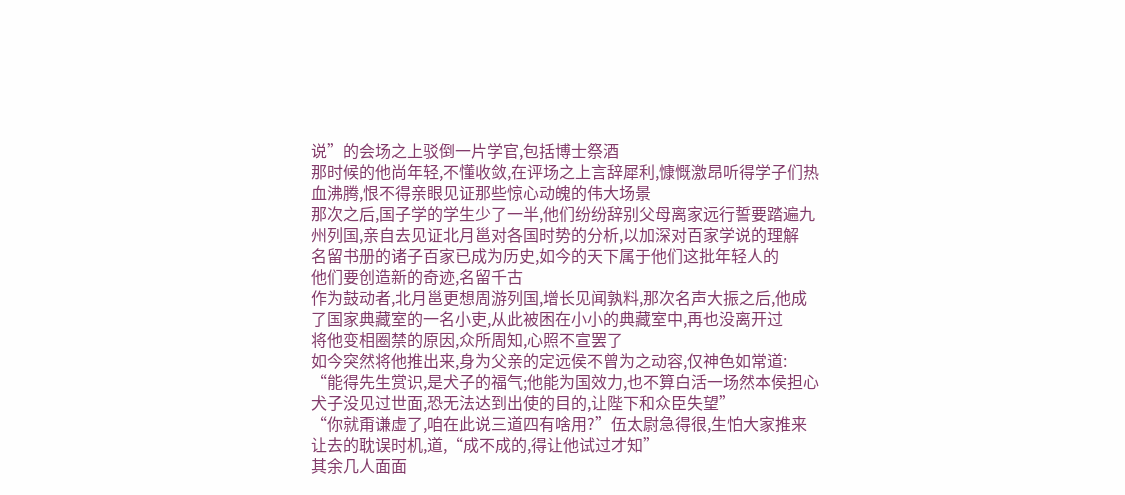说”的会场之上驳倒一片学官,包括博士祭酒
那时候的他尚年轻,不懂收敛,在评场之上言辞犀利,慷慨激昂听得学子们热血沸腾,恨不得亲眼见证那些惊心动魄的伟大场景
那次之后,国子学的学生少了一半,他们纷纷辞别父母离家远行誓要踏遍九州列国,亲自去见证北月邕对各国时势的分析,以加深对百家学说的理解
名留书册的诸子百家已成为历史,如今的天下属于他们这批年轻人的
他们要创造新的奇迹,名留千古
作为鼓动者,北月邕更想周游列国,增长见闻孰料,那次名声大振之后,他成了国家典藏室的一名小吏,从此被困在小小的典藏室中,再也没离开过
将他变相圈禁的原因,众所周知,心照不宣罢了
如今突然将他推出来,身为父亲的定远侯不曾为之动容,仅神色如常道:
“能得先生赏识,是犬子的福气;他能为国效力,也不算白活一场然本侯担心犬子没见过世面,恐无法达到出使的目的,让陛下和众臣失望”
“你就甭谦虚了,咱在此说三道四有啥用?”伍太尉急得很,生怕大家推来让去的耽误时机,道,“成不成的,得让他试过才知”
其余几人面面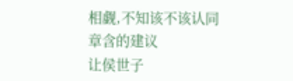相觑,不知该不该认同章含的建议
让侯世子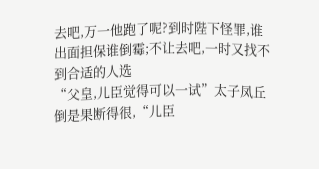去吧,万一他跑了呢?到时陛下怪罪,谁出面担保谁倒霉;不让去吧,一时又找不到合适的人选
“父皇,儿臣觉得可以一试”太子凤丘倒是果断得很,“儿臣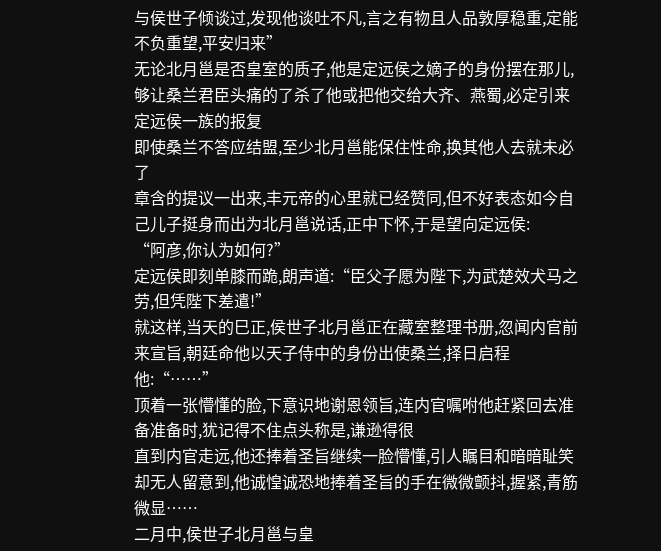与侯世子倾谈过,发现他谈吐不凡,言之有物且人品敦厚稳重,定能不负重望,平安归来”
无论北月邕是否皇室的质子,他是定远侯之嫡子的身份摆在那儿,够让桑兰君臣头痛的了杀了他或把他交给大齐、燕蜀,必定引来定远侯一族的报复
即使桑兰不答应结盟,至少北月邕能保住性命,换其他人去就未必了
章含的提议一出来,丰元帝的心里就已经赞同,但不好表态如今自己儿子挺身而出为北月邕说话,正中下怀,于是望向定远侯:
“阿彦,你认为如何?”
定远侯即刻单膝而跪,朗声道:“臣父子愿为陛下,为武楚效犬马之劳,但凭陛下差遣!”
就这样,当天的巳正,侯世子北月邕正在藏室整理书册,忽闻内官前来宣旨,朝廷命他以天子侍中的身份出使桑兰,择日启程
他:“……”
顶着一张懵懂的脸,下意识地谢恩领旨,连内官嘱咐他赶紧回去准备准备时,犹记得不住点头称是,谦逊得很
直到内官走远,他还捧着圣旨继续一脸懵懂,引人瞩目和暗暗耻笑
却无人留意到,他诚惶诚恐地捧着圣旨的手在微微颤抖,握紧,青筋微显……
二月中,侯世子北月邕与皇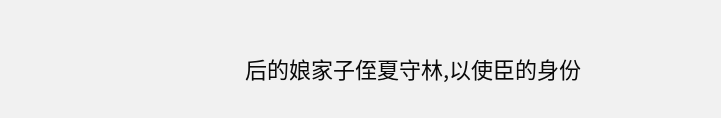后的娘家子侄夏守林,以使臣的身份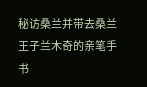秘访桑兰并带去桑兰王子兰木奇的亲笔手书